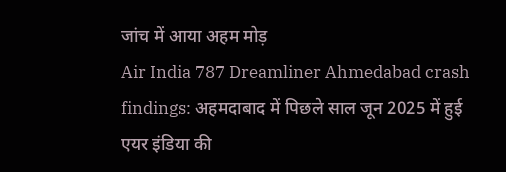जांच में आया अहम मोड़
Air India 787 Dreamliner Ahmedabad crash findings: अहमदाबाद में पिछले साल जून 2025 में हुई एयर इंडिया की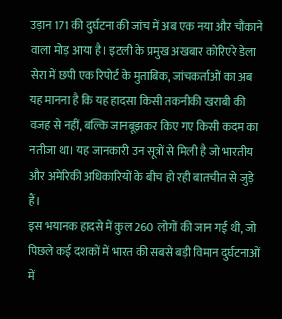उड़ान 171 की दुर्घटना की जांच में अब एक नया और चौंकाने वाला मोड़ आया है। इटली के प्रमुख अखबार कोरिएरे डेला सेरा में छपी एक रिपोर्ट के मुताबिक, जांचकर्ताओं का अब यह मानना है कि यह हादसा किसी तकनीकी खराबी की वजह से नहीं, बल्कि जानबूझकर किए गए किसी कदम का नतीजा था। यह जानकारी उन सूत्रों से मिली है जो भारतीय और अमेरिकी अधिकारियों के बीच हो रही बातचीत से जुड़े हैं।
इस भयानक हादसे में कुल 260 लोगों की जान गई थी, जो पिछले कई दशकों में भारत की सबसे बड़ी विमान दुर्घटनाओं में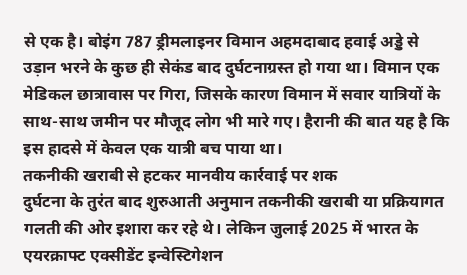से एक है। बोइंग 787 ड्रीमलाइनर विमान अहमदाबाद हवाई अड्डे से उड़ान भरने के कुछ ही सेकंड बाद दुर्घटनाग्रस्त हो गया था। विमान एक मेडिकल छात्रावास पर गिरा, जिसके कारण विमान में सवार यात्रियों के साथ-साथ जमीन पर मौजूद लोग भी मारे गए। हैरानी की बात यह है कि इस हादसे में केवल एक यात्री बच पाया था।
तकनीकी खराबी से हटकर मानवीय कार्रवाई पर शक
दुर्घटना के तुरंत बाद शुरुआती अनुमान तकनीकी खराबी या प्रक्रियागत गलती की ओर इशारा कर रहे थे। लेकिन जुलाई 2025 में भारत के एयरक्राफ्ट एक्सीडेंट इन्वेस्टिगेशन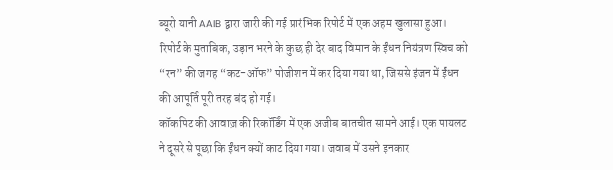ब्यूरो यानी AAIB द्वारा जारी की गई प्रारंभिक रिपोर्ट में एक अहम खुलासा हुआ। रिपोर्ट के मुताबिक, उड़ान भरने के कुछ ही देर बाद विमान के ईंधन नियंत्रण स्विच को “रन” की जगह “कट-ऑफ” पोजीशन में कर दिया गया था, जिससे इंजन में ईंधन की आपूर्ति पूरी तरह बंद हो गई।
कॉकपिट की आवाज़ की रिकॉर्डिंग में एक अजीब बातचीत सामने आई। एक पायलट ने दूसरे से पूछा कि ईंधन क्यों काट दिया गया। जवाब में उसने इनकार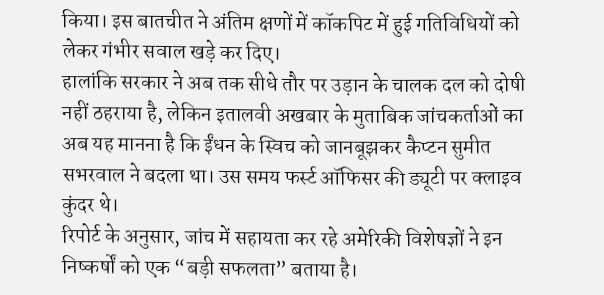किया। इस बातचीत ने अंतिम क्षणों में कॉकपिट में हुई गतिविधियों को लेकर गंभीर सवाल खड़े कर दिए।
हालांकि सरकार ने अब तक सीधे तौर पर उड़ान के चालक दल को दोषी नहीं ठहराया है, लेकिन इतालवी अखबार के मुताबिक जांचकर्ताओं का अब यह मानना है कि ईंधन के स्विच को जानबूझकर कैप्टन सुमीत सभरवाल ने बदला था। उस समय फर्स्ट ऑफिसर की ड्यूटी पर क्लाइव कुंदर थे।
रिपोर्ट के अनुसार, जांच में सहायता कर रहे अमेरिकी विशेषज्ञों ने इन निष्कर्षों को एक “बड़ी सफलता” बताया है।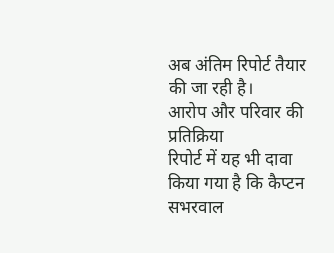अब अंतिम रिपोर्ट तैयार की जा रही है।
आरोप और परिवार की प्रतिक्रिया
रिपोर्ट में यह भी दावा किया गया है कि कैप्टन सभरवाल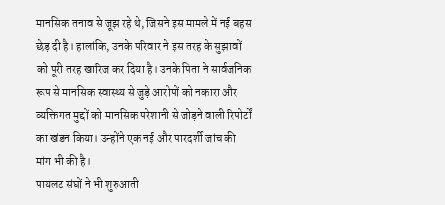मानसिक तनाव से जूझ रहे थे, जिसने इस मामले में नई बहस छेड़ दी है। हालांकि, उनके परिवार ने इस तरह के सुझावों को पूरी तरह खारिज कर दिया है। उनके पिता ने सार्वजनिक रूप से मानसिक स्वास्थ्य से जुड़े आरोपों को नकारा और व्यक्तिगत मुद्दों को मानसिक परेशानी से जोड़ने वाली रिपोर्टों का खंडन किया। उन्होंने एक नई और पारदर्शी जांच की मांग भी की है।
पायलट संघों ने भी शुरुआती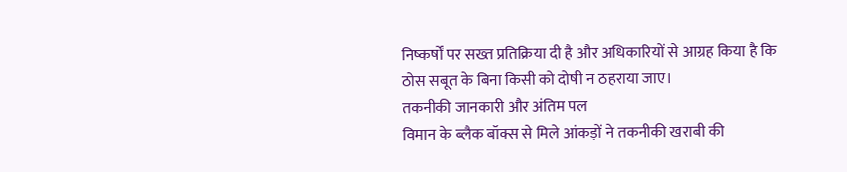निष्कर्षों पर सख्त प्रतिक्रिया दी है और अधिकारियों से आग्रह किया है कि ठोस सबूत के बिना किसी को दोषी न ठहराया जाए।
तकनीकी जानकारी और अंतिम पल
विमान के ब्लैक बॉक्स से मिले आंकड़ों ने तकनीकी खराबी की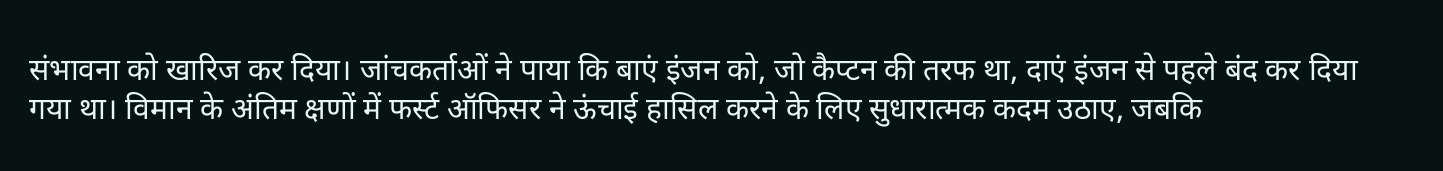संभावना को खारिज कर दिया। जांचकर्ताओं ने पाया कि बाएं इंजन को, जो कैप्टन की तरफ था, दाएं इंजन से पहले बंद कर दिया गया था। विमान के अंतिम क्षणों में फर्स्ट ऑफिसर ने ऊंचाई हासिल करने के लिए सुधारात्मक कदम उठाए, जबकि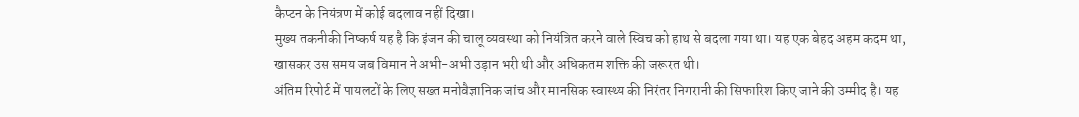कैप्टन के नियंत्रण में कोई बदलाव नहीं दिखा।
मुख्य तकनीकी निष्कर्ष यह है कि इंजन की चालू व्यवस्था को नियंत्रित करने वाले स्विच को हाथ से बदला गया था। यह एक बेहद अहम कदम था, खासकर उस समय जब विमान ने अभी-अभी उड़ान भरी थी और अधिकतम शक्ति की जरूरत थी।
अंतिम रिपोर्ट में पायलटों के लिए सख्त मनोवैज्ञानिक जांच और मानसिक स्वास्थ्य की निरंतर निगरानी की सिफारिश किए जाने की उम्मीद है। यह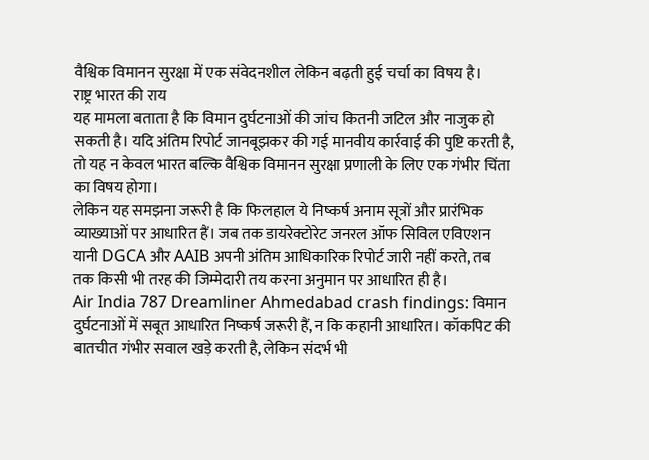वैश्विक विमानन सुरक्षा में एक संवेदनशील लेकिन बढ़ती हुई चर्चा का विषय है।
राष्ट्र भारत की राय
यह मामला बताता है कि विमान दुर्घटनाओं की जांच कितनी जटिल और नाजुक हो सकती है। यदि अंतिम रिपोर्ट जानबूझकर की गई मानवीय कार्रवाई की पुष्टि करती है, तो यह न केवल भारत बल्कि वैश्विक विमानन सुरक्षा प्रणाली के लिए एक गंभीर चिंता का विषय होगा।
लेकिन यह समझना जरूरी है कि फिलहाल ये निष्कर्ष अनाम सूत्रों और प्रारंभिक व्याख्याओं पर आधारित हैं। जब तक डायरेक्टोरेट जनरल ऑफ सिविल एविएशन यानी DGCA और AAIB अपनी अंतिम आधिकारिक रिपोर्ट जारी नहीं करते, तब तक किसी भी तरह की जिम्मेदारी तय करना अनुमान पर आधारित ही है।
Air India 787 Dreamliner Ahmedabad crash findings: विमान दुर्घटनाओं में सबूत आधारित निष्कर्ष जरूरी हैं, न कि कहानी आधारित। कॉकपिट की बातचीत गंभीर सवाल खड़े करती है, लेकिन संदर्भ भी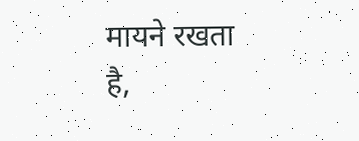मायने रखता है,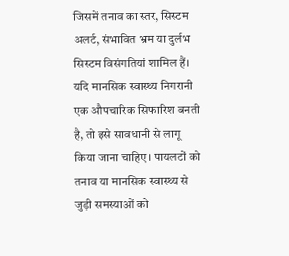जिसमें तनाव का स्तर, सिस्टम अलर्ट, संभावित भ्रम या दुर्लभ सिस्टम विसंगतियां शामिल हैं।
यदि मानसिक स्वास्थ्य निगरानी एक औपचारिक सिफारिश बनती है, तो इसे सावधानी से लागू किया जाना चाहिए। पायलटों को तनाव या मानसिक स्वास्थ्य से जुड़ी समस्याओं को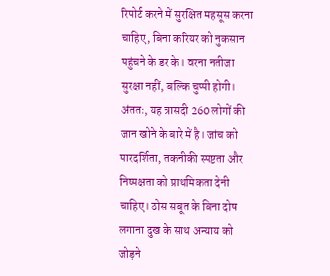रिपोर्ट करने में सुरक्षित महसूस करना चाहिए, बिना करियर को नुकसान पहुंचने के डर के। वरना नतीजा सुरक्षा नहीं, बल्कि चुप्पी होगी।
अंततः, यह त्रासदी 260 लोगों की जान खोने के बारे में है। जांच को पारदर्शिता, तकनीकी स्पष्टता और निष्पक्षता को प्राथमिकता देनी चाहिए। ठोस सबूत के बिना दोष लगाना दुख के साथ अन्याय को जोड़ने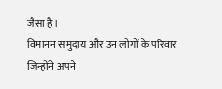जैसा है।
विमानन समुदाय और उन लोगों के परिवार जिन्होंने अपने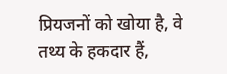प्रियजनों को खोया है, वे तथ्य के हकदार हैं,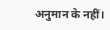अनुमान के नहीं।